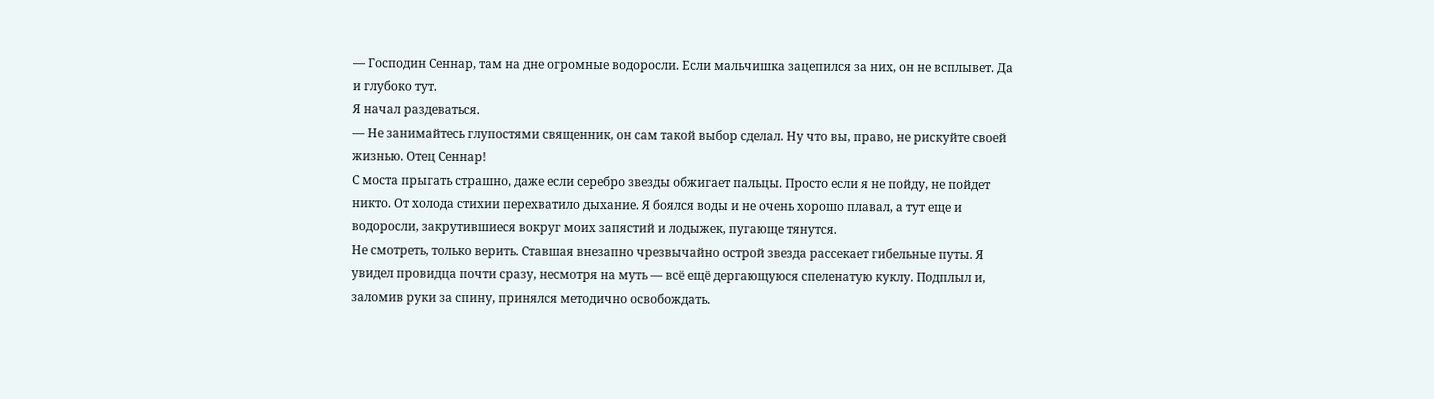— Господин Сеннар, там на дне огромные водоросли. Если мальчишка зацепился за них, он не всплывет. Да и глубоко тут.
Я начал раздеваться.
— Не занимайтесь глупостями священник, он сам такой выбор сделал. Ну что вы, право, не рискуйте своей жизнью. Отец Сеннар!
С моста прыгать страшно, даже если серебро звезды обжигает пальцы. Просто если я не пойду, не пойдет никто. От холода стихии перехватило дыхание. Я боялся воды и не очень хорошо плавал, а тут еще и водоросли, закрутившиеся вокруг моих запястий и лодыжек, пугающе тянутся.
Не смотреть, только верить. Ставшая внезапно чрезвычайно острой звезда рассекает гибельные путы. Я увидел провидца почти сразу, несмотря на муть — всё ещё дергающуюся спеленатую куклу. Подплыл и, заломив руки за спину, принялся методично освобождать.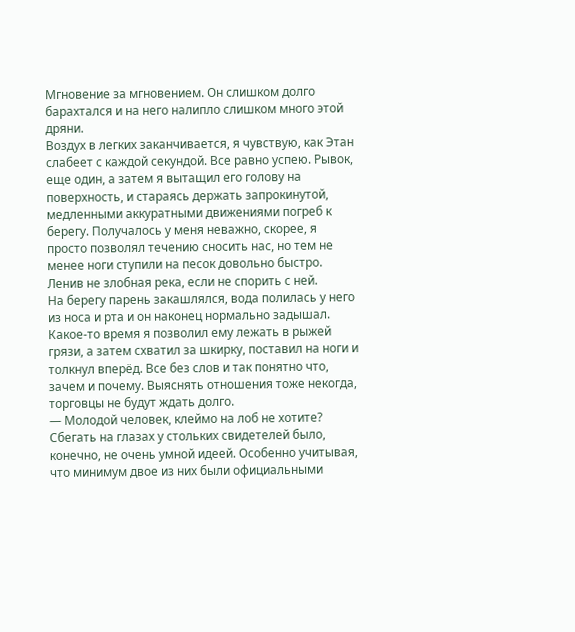Мгновение за мгновением. Он слишком долго барахтался и на него налипло слишком много этой дряни.
Воздух в легких заканчивается, я чувствую, как Этан слабеет с каждой секундой. Все равно успею. Рывок, еще один, а затем я вытащил его голову на поверхность, и стараясь держать запрокинутой, медленными аккуратными движениями погреб к берегу. Получалось у меня неважно, скорее, я просто позволял течению сносить нас, но тем не менее ноги ступили на песок довольно быстро. Ленив не злобная река, если не спорить с ней.
На берегу парень закашлялся, вода полилась у него из носа и рта и он наконец нормально задышал. Какое-то время я позволил ему лежать в рыжей грязи, а затем схватил за шкирку, поставил на ноги и толкнул вперёд. Все без слов и так понятно что, зачем и почему. Выяснять отношения тоже некогда, торговцы не будут ждать долго.
— Молодой человек, клеймо на лоб не хотите?
Сбегать на глазах у стольких свидетелей было, конечно, не очень умной идеей. Особенно учитывая, что минимум двое из них были официальными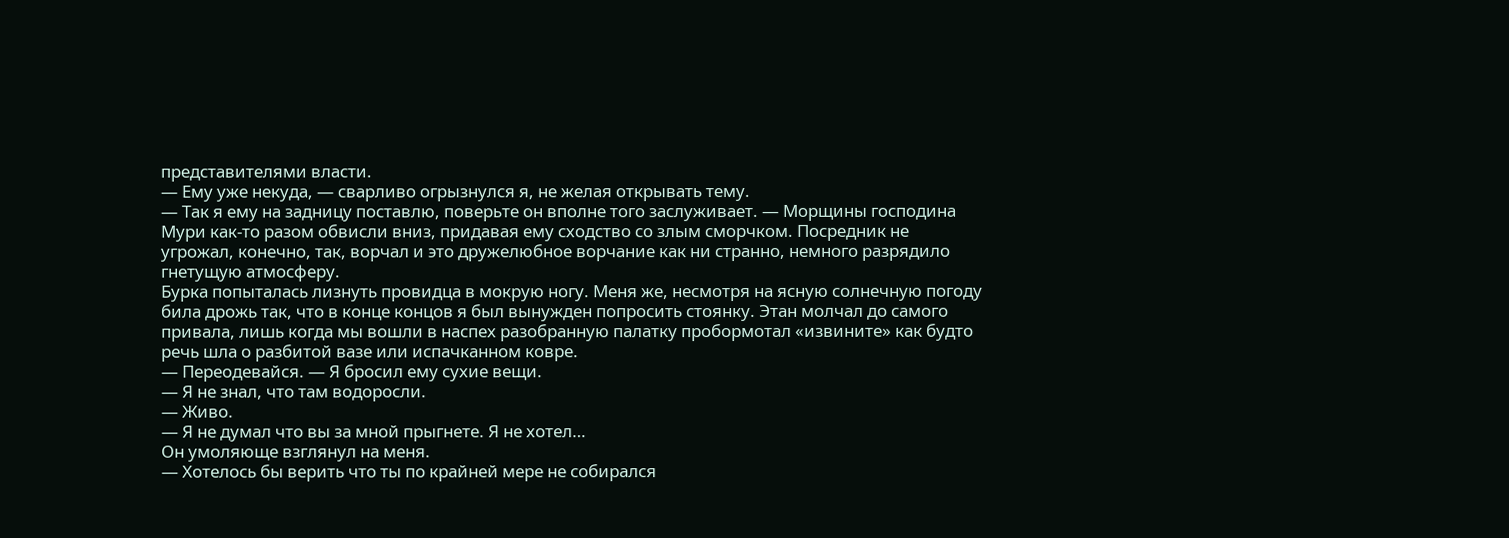представителями власти.
— Ему уже некуда, — сварливо огрызнулся я, не желая открывать тему.
— Так я ему на задницу поставлю, поверьте он вполне того заслуживает. — Морщины господина Мури как-то разом обвисли вниз, придавая ему сходство со злым сморчком. Посредник не угрожал, конечно, так, ворчал и это дружелюбное ворчание как ни странно, немного разрядило гнетущую атмосферу.
Бурка попыталась лизнуть провидца в мокрую ногу. Меня же, несмотря на ясную солнечную погоду била дрожь так, что в конце концов я был вынужден попросить стоянку. Этан молчал до самого привала, лишь когда мы вошли в наспех разобранную палатку пробормотал «извините» как будто речь шла о разбитой вазе или испачканном ковре.
— Переодевайся. — Я бросил ему сухие вещи.
— Я не знал, что там водоросли.
— Живо.
— Я не думал что вы за мной прыгнете. Я не хотел…
Он умоляюще взглянул на меня.
— Хотелось бы верить что ты по крайней мере не собирался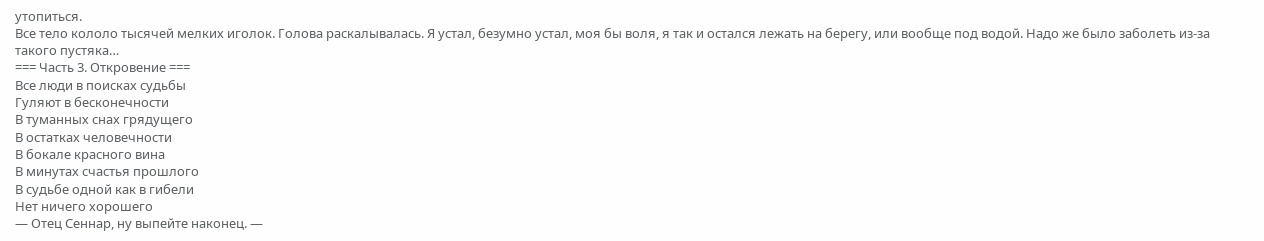утопиться.
Все тело кололо тысячей мелких иголок. Голова раскалывалась. Я устал, безумно устал, моя бы воля, я так и остался лежать на берегу, или вообще под водой. Надо же было заболеть из-за такого пустяка…
=== Часть 3. Откровение ===
Все люди в поисках судьбы
Гуляют в бесконечности
В туманных снах грядущего
В остатках человечности
В бокале красного вина
В минутах счастья прошлого
В судьбе одной как в гибели
Нет ничего хорошего
— Отец Сеннар, ну выпейте наконец. —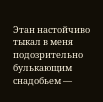Этан настойчиво тыкал в меня подозрительно булькающим снадобьем —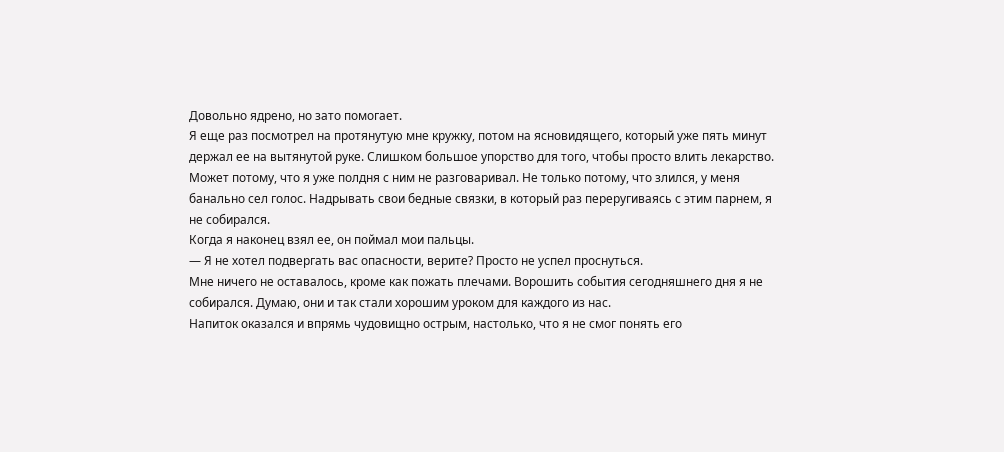Довольно ядрено, но зато помогает.
Я еще раз посмотрел на протянутую мне кружку, потом на ясновидящего, который уже пять минут держал ее на вытянутой руке. Слишком большое упорство для того, чтобы просто влить лекарство. Может потому, что я уже полдня с ним не разговаривал. Не только потому, что злился, у меня банально сел голос. Надрывать свои бедные связки, в который раз переругиваясь с этим парнем, я не собирался.
Когда я наконец взял ее, он поймал мои пальцы.
— Я не хотел подвергать вас опасности, верите? Просто не успел проснуться.
Мне ничего не оставалось, кроме как пожать плечами. Ворошить события сегодняшнего дня я не собирался. Думаю, они и так стали хорошим уроком для каждого из нас.
Напиток оказался и впрямь чудовищно острым, настолько, что я не смог понять его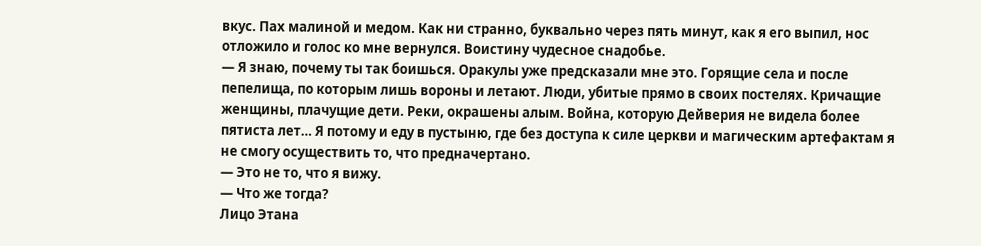вкус. Пах малиной и медом. Как ни странно, буквально через пять минут, как я его выпил, нос отложило и голос ко мне вернулся. Воистину чудесное снадобье.
— Я знаю, почему ты так боишься. Оракулы уже предсказали мне это. Горящие села и после пепелища, по которым лишь вороны и летают. Люди, убитые прямо в своих постелях. Кричащие женщины, плачущие дети. Реки, окрашены алым. Война, которую Дейверия не видела более пятиста лет… Я потому и еду в пустыню, где без доступа к силе церкви и магическим артефактам я не смогу осуществить то, что предначертано.
— Это не то, что я вижу.
— Что же тогда?
Лицо Этана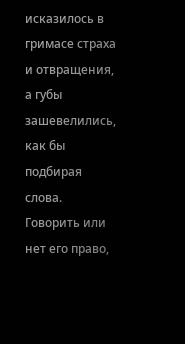исказилось в гримасе страха и отвращения, а губы зашевелились, как бы подбирая слова. Говорить или нет его право,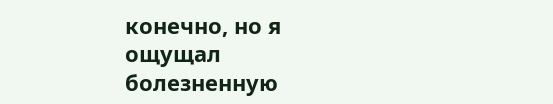конечно, но я ощущал болезненную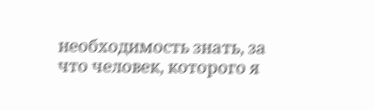необходимость знать, за что человек, которого я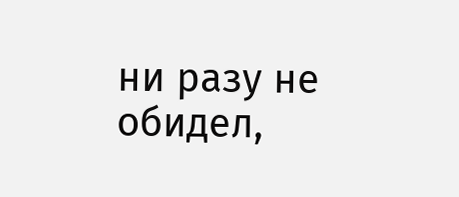ни разу не обидел,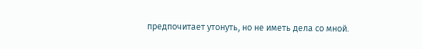предпочитает утонуть, но не иметь дела со мной.